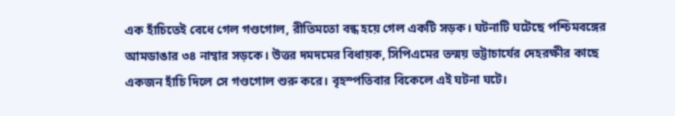এক হাঁচিতেই বেধে গেল গণ্ডগোল, রীতিমতো বন্ধ হয়ে গেল একটি সড়ক। ঘটনাটি ঘটেছে পশ্চিমবঙ্গের আমডাঙার ৩৪ নাম্বার সড়কে। উত্তর দমদমের বিধায়ক, সিপিএমের তন্ময় ভট্টাচার্যের দেহরক্ষীর কাছে একজন হাঁচি দিলে সে গণ্ডগোল শুরু করে। বৃহস্পতিবার বিকেলে এই ঘটনা ঘটে।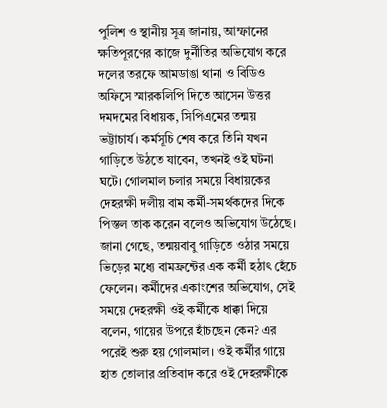পুলিশ ও স্থানীয় সূত্র জানায়, আম্ফানের ক্ষতিপূরণের কাজে দুর্নীতির অভিযোগ করে দলের তরফে আমডাঙা থানা ও বিডিও অফিসে স্মারকলিপি দিতে আসেন উত্তর দমদমের বিধায়ক, সিপিএমের তন্ময় ভট্টাচার্য। কর্মসূচি শেষ করে তিনি যখন গাড়িতে উঠতে যাবেন, তখনই ওই ঘটনা ঘটে। গোলমাল চলার সময়ে বিধায়কের দেহরক্ষী দলীয় বাম কর্মী-সমর্থকদের দিকে পিস্তল তাক করেন বলেও অভিযোগ উঠেছে।
জানা গেছে, তন্ময়বাবু গাড়িতে ওঠার সময়ে ভিড়ের মধ্যে বামফ্রন্টের এক কর্মী হঠাৎ হেঁচে ফেলেন। কর্মীদের একাংশের অভিযোগ, সেই সময়ে দেহরক্ষী ওই কর্মীকে ধাক্কা দিয়ে বলেন, গায়ের উপরে হাঁচছেন কেন? এর পরেই শুরু হয় গোলমাল। ওই কর্মীর গায়ে হাত তোলার প্রতিবাদ করে ওই দেহরক্ষীকে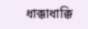ধাক্কাধাক্কি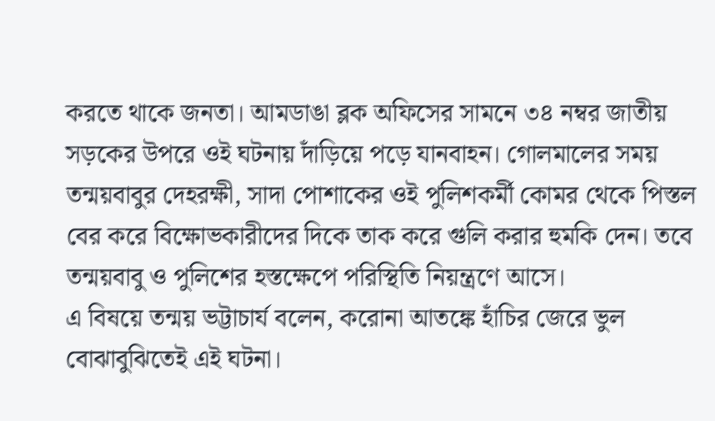করতে থাকে জনতা। আমডাঙা ব্লক অফিসের সামনে ৩৪ নম্বর জাতীয় সড়কের উপরে ওই ঘটনায় দাঁড়িয়ে পড়ে যানবাহন। গোলমালের সময় তন্ময়বাবুর দেহরক্ষী, সাদা পোশাকের ওই পুলিশকর্মী কোমর থেকে পিস্তল বের করে বিক্ষোভকারীদের দিকে তাক করে গুলি করার হুমকি দেন। তবে তন্ময়বাবু ও পুলিশের হস্তক্ষেপে পরিস্থিতি নিয়ন্ত্রণে আসে।
এ বিষয়ে তন্ময় ভট্টাচার্য বলেন, করোনা আতঙ্কে হাঁচির জেরে ভুল বোঝাবুঝিতেই এই ঘটনা।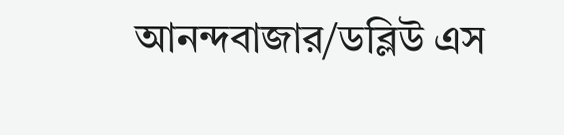আনন্দবাজার/ডব্লিউ এস